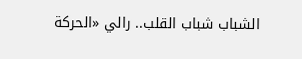الشباب شباب القلب.. رالي «الحركة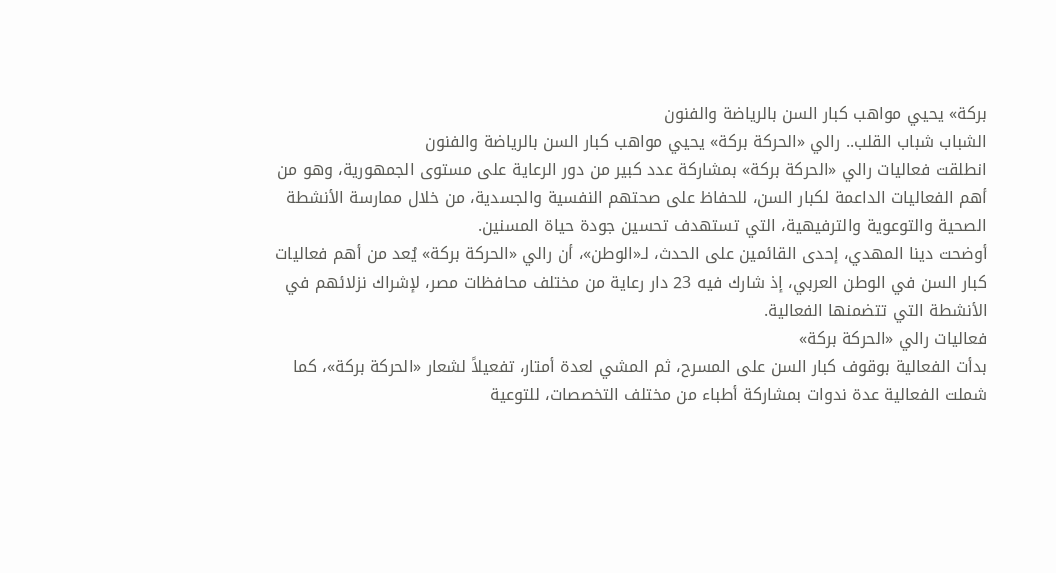بركة» يحيي مواهب كبار السن بالرياضة والفنون
الشباب شباب القلب.. رالي «الحركة بركة» يحيي مواهب كبار السن بالرياضة والفنون
انطلقت فعاليات رالي «الحركة بركة» بمشاركة عدد كبير من دور الرعاية على مستوى الجمهورية، وهو من أهم الفعاليات الداعمة لكبار السن، للحفاظ على صحتهم النفسية والجسدية، من خلال ممارسة الأنشطة الصحية والتوعوية والترفيهية، التي تستهدف تحسين جودة حياة المسنين.
أوضحت دينا المهدي، إحدى القائمين على الحدث، لـ«الوطن»، أن رالي «الحركة بركة» يُعد من أهم فعاليات كبار السن في الوطن العربي، إذ شارك فيه 23 دار رعاية من مختلف محافظات مصر، لإشراك نزلائهم في الأنشطة التي تتضمنها الفعالية.
فعاليات رالي «الحركة بركة»
بدأت الفعالية بوقوف كبار السن على المسرح، ثم المشي لعدة أمتار، تفعيلاً لشعار «الحركة بركة»، كما شملت الفعالية عدة ندوات بمشاركة أطباء من مختلف التخصصات، للتوعية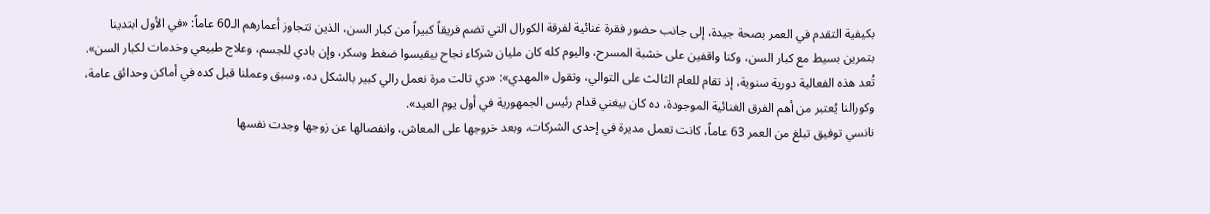بكيفية التقدم في العمر بصحة جيدة، إلى جانب حضور فقرة غنائية لفرقة الكورال التي تضم فريقاً كبيراً من كبار السن، الذين تتجاوز أعمارهم الـ60 عاماً: «في الأول ابتدينا بتمرين بسيط مع كبار السن، وكنا واقفين على خشبة المسرح، واليوم كله كان مليان شركاء نجاح بيقيسوا ضغط وسكر، وإن بادي للجسم، وعلاج طبيعي وخدمات لكبار السن».
تُعد هذه الفعالية دورية سنوية، إذ تقام للعام الثالث على التوالي، وتقول «المهدي»: «دي تالت مرة نعمل رالي كبير بالشكل ده، وسبق وعملنا قبل كده في أماكن وحدائق عامة، وكورالنا يُعتبر من أهم الفرق الغنائية الموجودة، ده كان بيغني قدام رئيس الجمهورية في أول يوم العيد».
نانسي توفيق تبلغ من العمر 63 عاماً، كانت تعمل مديرة في إحدى الشركات، وبعد خروجها على المعاش، وانفصالها عن زوجها وجدت نفسها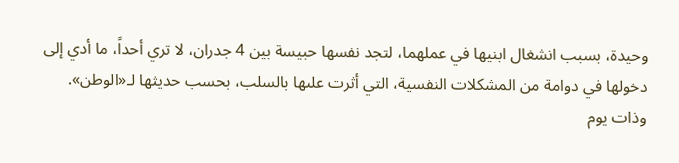وحيدة، بسبب انشغال ابنيها في عملهما، لتجد نفسها حبيسة بين 4 جدران، لا تري أحداً، ما أدي إلى دخولها في دوامة من المشكلات النفسية، التي أثرت علىها بالسلب، بحسب حديثها لـ«الوطن».
وذات يوم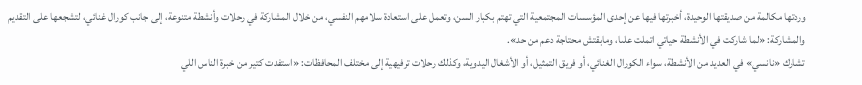وردتها مكالمة من صديقتها الوحيدة، أخبرتها فيها عن إحدى المؤسسات المجتمعية التي تهتم بكبار السن، وتعمل على استعادة سلامهم النفسي، من خلال المشاركة في رحلات وأنشطة متنوعة، إلى جانب كورال غنائي، لتشجعها على التقديم والمشاركة: «لما شاركت في الأنشطة حياتي اتملت علىا، ومابقتش محتاجة دعم من حد».
تشارك «نانسي» في العديد من الأنشطة، سواء الكورال الغنائي، أو فريق التمثيل، أو الأشغال اليدوية، وكذلك رحلات ترفيهية إلى مختلف المحافظات: «استفدت كتير من خبرة الناس اللي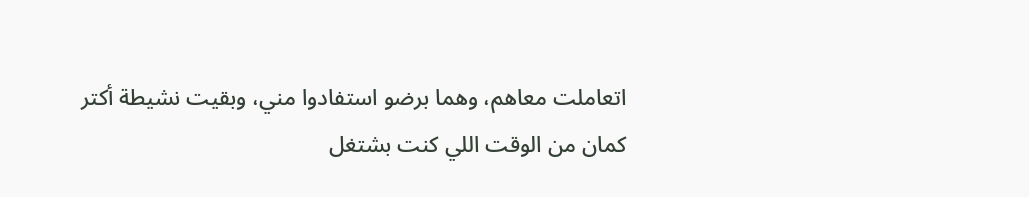اتعاملت معاهم، وهما برضو استفادوا مني، وبقيت نشيطة أكتر كمان من الوقت اللي كنت بشتغل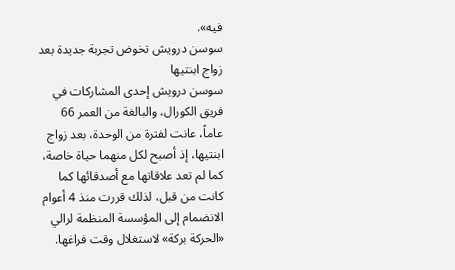فيه».
سوسن درويش تخوض تجربة جديدة بعد زواج ابنتيها
سوسن درويش إحدى المشاركات في فريق الكورال، والبالغة من العمر 66 عاماً، عانت لفترة من الوحدة، بعد زواج ابنتيها، إذ أصبح لكل منهما حياة خاصة، كما لم تعد علاقاتها مع أصدقائها كما كانت من قبل، لذلك قررت منذ 4 أعوام الانضمام إلى المؤسسة المنظمة لرالي «الحركة بركة» لاستغلال وقت فراغها.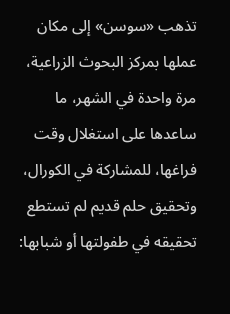تذهب «سوسن» إلى مكان عملها بمركز البحوث الزراعية، مرة واحدة في الشهر، ما ساعدها على استغلال وقت فراغها، للمشاركة في الكورال، وتحقيق حلم قديم لم تستطع تحقيقه في طفولتها أو شبابها: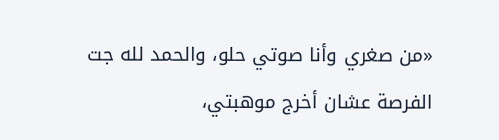«من صغري وأنا صوتي حلو، والحمد لله جت الفرصة عشان أخرج موهبتي،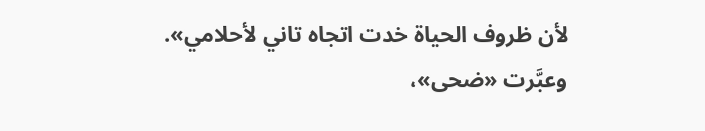لأن ظروف الحياة خدت اتجاه تاني لأحلامي».
وعبَّرت «ضحى»،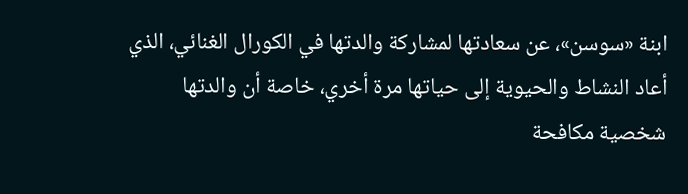ابنة «سوسن»، عن سعادتها لمشاركة والدتها في الكورال الغنائي، الذي أعاد النشاط والحيوية إلى حياتها مرة أخري، خاصة أن والدتها شخصية مكافحة